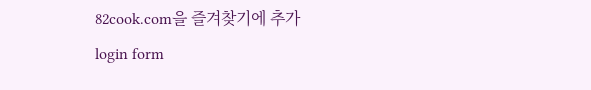82cook.com을 즐겨찾기에 추가
login form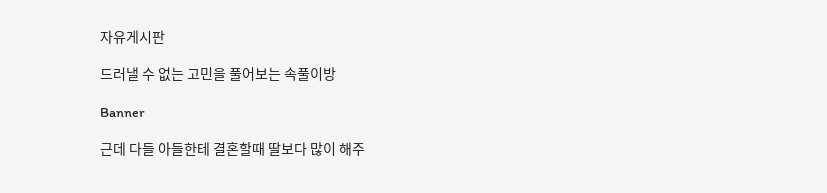자유게시판

드러낼 수 없는 고민을 풀어보는 속풀이방

Banner

근데 다들 아들한테 결혼할때 딸보다 많이 해주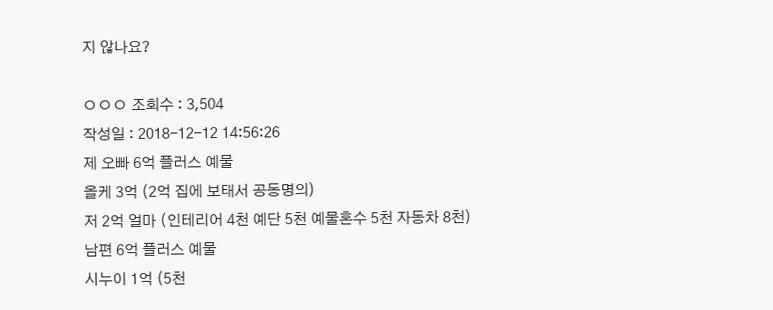지 않나요?

ㅇㅇㅇ 조회수 : 3,504
작성일 : 2018-12-12 14:56:26
제 오빠 6억 플러스 예물
올케 3억 (2억 집에 보태서 공동명의)
저 2억 얼마 (인테리어 4천 예단 5천 예물혼수 5천 자동차 8천)
남편 6억 플러스 예물
시누이 1억 (5천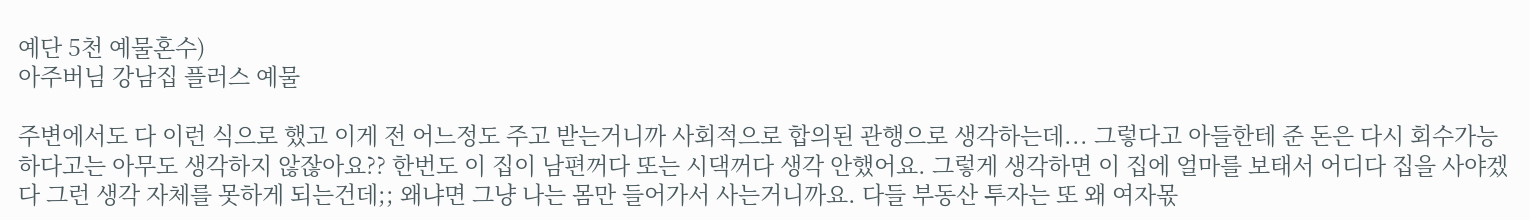예단 5천 예물혼수)
아주버님 강남집 플러스 예물

주변에서도 다 이런 식으로 했고 이게 전 어느정도 주고 받는거니까 사회적으로 합의된 관행으로 생각하는데... 그렇다고 아들한테 준 돈은 다시 회수가능하다고는 아무도 생각하지 않잖아요?? 한번도 이 집이 남편꺼다 또는 시댁꺼다 생각 안했어요. 그렇게 생각하면 이 집에 얼마를 보태서 어디다 집을 사야겠다 그런 생각 자체를 못하게 되는건데;; 왜냐면 그냥 나는 몸만 들어가서 사는거니까요. 다들 부동산 투자는 또 왜 여자몫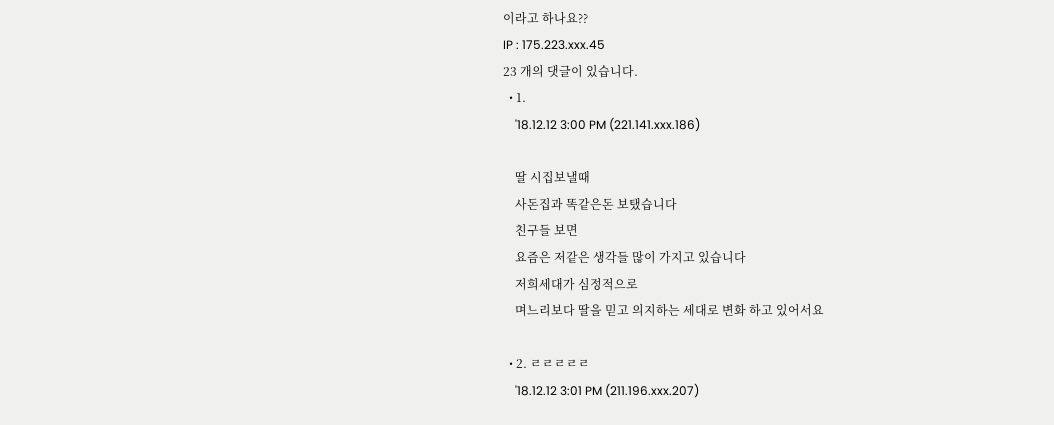이라고 하나요??
IP : 175.223.xxx.45
23 개의 댓글이 있습니다.
  • 1.
    '18.12.12 3:00 PM (221.141.xxx.186)

    딸 시집보낼때
    사돈집과 똑같은돈 보탰습니다
    친구들 보면
    요즘은 저같은 생각들 많이 가지고 있습니다
    저희세대가 심정적으로
    며느리보다 딸을 믿고 의지하는 세대로 변화 하고 있어서요

  • 2. ㄹㄹㄹㄹㄹ
    '18.12.12 3:01 PM (211.196.xxx.207)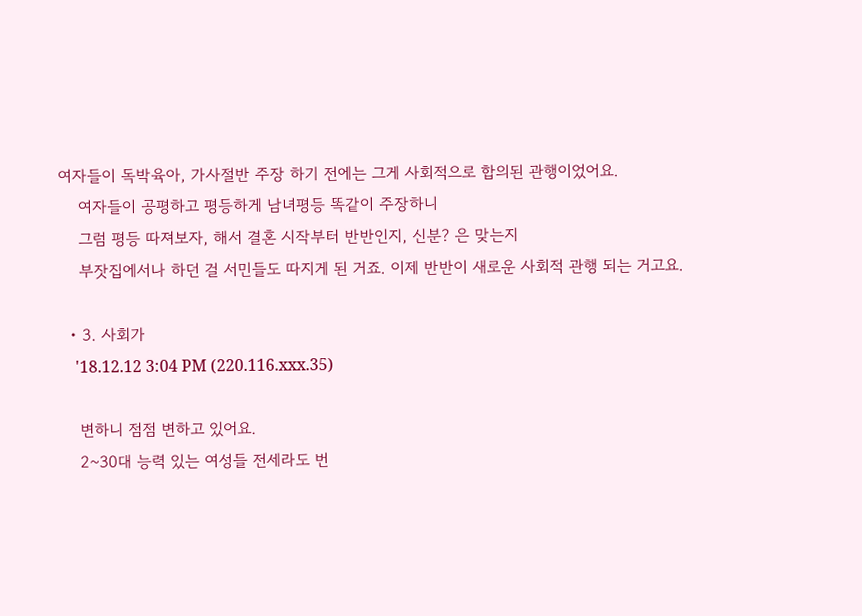여자들이 독박육아, 가사절반 주장 하기 전에는 그게 사회적으로 합의된 관행이었어요.
    여자들이 공평하고 평등하게 남녀평등 똑같이 주장하니
    그럼 평등 따져보자, 해서 결혼 시작부터 반반인지, 신분? 은 맞는지
    부잣집에서나 하던 걸 서민들도 따지게 된 거죠. 이제 반반이 새로운 사회적 관행 되는 거고요.

  • 3. 사회가
    '18.12.12 3:04 PM (220.116.xxx.35)

    변하니 점점 변하고 있어요.
    2~30대 능력 있는 여성들 전세라도 번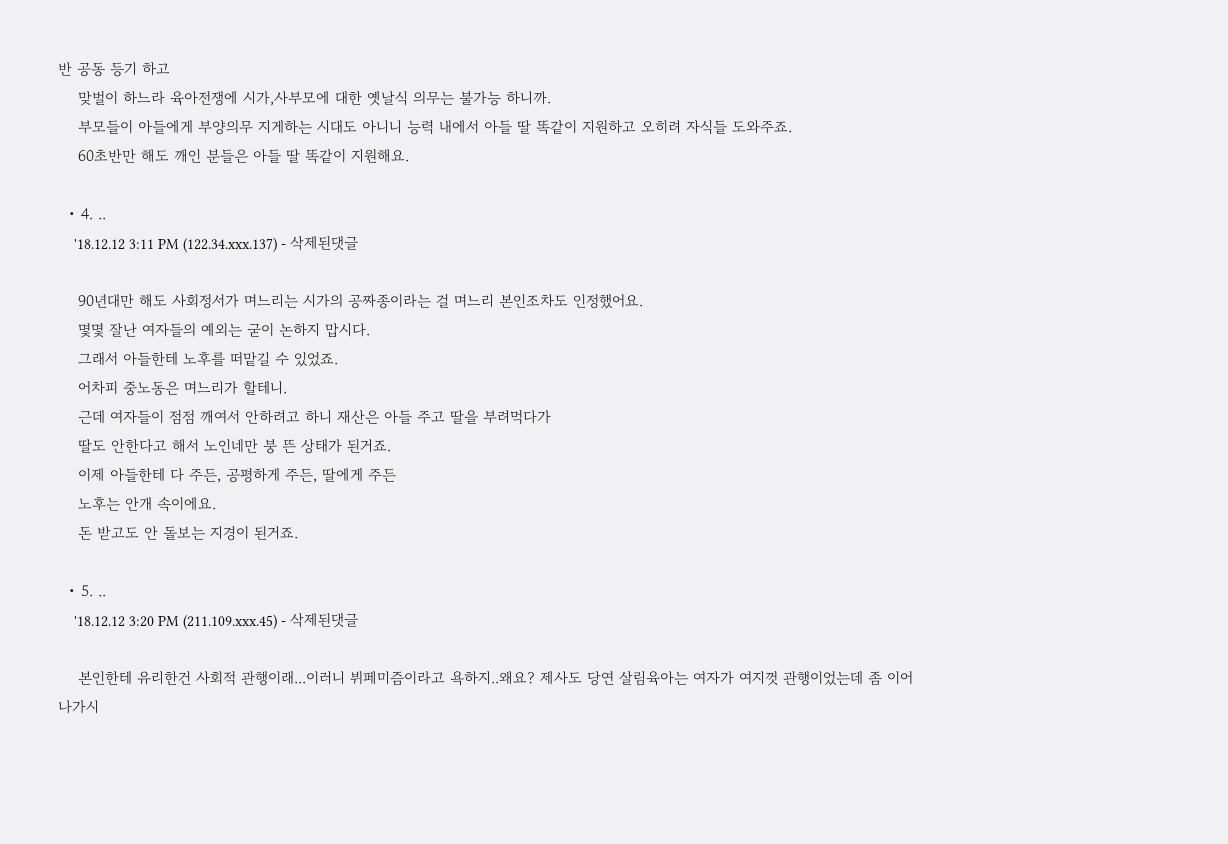반 공동 등기 하고
    맞벌이 하느라 육아전쟁에 시가,사부모에 대한 옛날식 의무는 불가능 하니까.
    부모들이 아들에게 부양의무 지게하는 시대도 아니니 능력 내에서 아들 딸 똑같이 지원하고 오히려 자식들 도와주죠.
    60초반만 해도 깨인 분들은 아들 딸 똑같이 지원해요.

  • 4. ..
    '18.12.12 3:11 PM (122.34.xxx.137) - 삭제된댓글

    90년대만 해도 사회정서가 며느리는 시가의 공짜종이라는 걸 며느리 본인조차도 인정했어요.
    몇몇 잘난 여자들의 예외는 굳이 논하지 맙시다.
    그래서 아들한테 노후를 떠맡길 수 있었죠.
    어차피 중노동은 며느리가 할테니.
    근데 여자들이 점점 깨여서 안하려고 하니 재산은 아들 주고 딸을 부려먹다가
    딸도 안한다고 해서 노인네만 붕 뜬 상태가 된거죠.
    이제 아들한테 다 주든, 공평하게 주든, 딸에게 주든
    노후는 안개 속이에요.
    돈 받고도 안 돌보는 지경이 된거죠.

  • 5. ..
    '18.12.12 3:20 PM (211.109.xxx.45) - 삭제된댓글

    본인한테 유리한건 사회적 관행이래...이러니 뷔페미즘이라고 욕하지..왜요? 제사도 당연 살림육아는 여자가 여지껏 관행이었는데 좀 이어나가시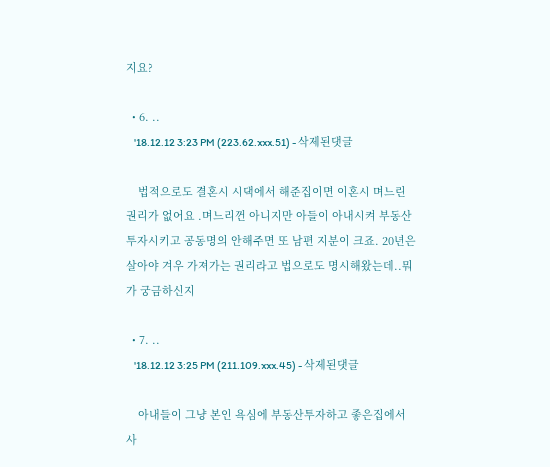지요?

  • 6. ..
    '18.12.12 3:23 PM (223.62.xxx.51) - 삭제된댓글

    법적으로도 결혼시 시댁에서 해준집이면 이혼시 며느린 권리가 없어요 .며느리껀 아니지만 아들이 아내시켜 부동산투자시키고 공동명의 안해주면 또 남편 지분이 크죠. 20년은 살아야 겨우 가져가는 권리라고 법으로도 명시해왔는데..뭐가 궁금하신지

  • 7. ..
    '18.12.12 3:25 PM (211.109.xxx.45) - 삭제된댓글

    아내들이 그냥 본인 욕심에 부동산투자하고 좋은집에서 사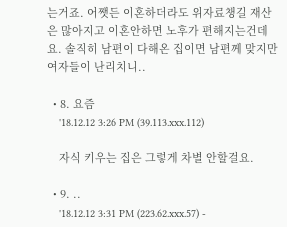는거죠. 어쨋든 이혼하더라도 위자료챙길 재산은 많아지고 이혼안하면 노후가 편해지는건데요. 솔직히 남편이 다해온 집이면 남편께 맞지만 여자들이 난리치니..

  • 8. 요즘
    '18.12.12 3:26 PM (39.113.xxx.112)

    자식 키우는 집은 그렇게 차별 안할걸요.

  • 9. ..
    '18.12.12 3:31 PM (223.62.xxx.57) -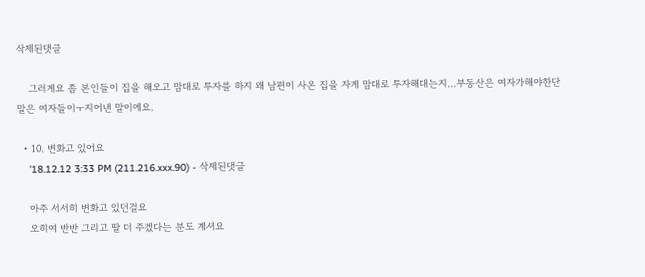삭제된댓글

    그러게요 좀 본인들이 집을 해오고 맘대로 투자를 하지 왜 남편이 사온 집을 자게 맘대로 투자해대는지...부동산은 여자가해야한단말은 여자들이ㅜ지어낸 말이에요.

  • 10. 변화고 있어요
    '18.12.12 3:33 PM (211.216.xxx.90) - 삭제된댓글

    아주 서서히 변화고 있던걸요
    오히여 반반 그리고 딸 더 주겠다는 분도 계셔요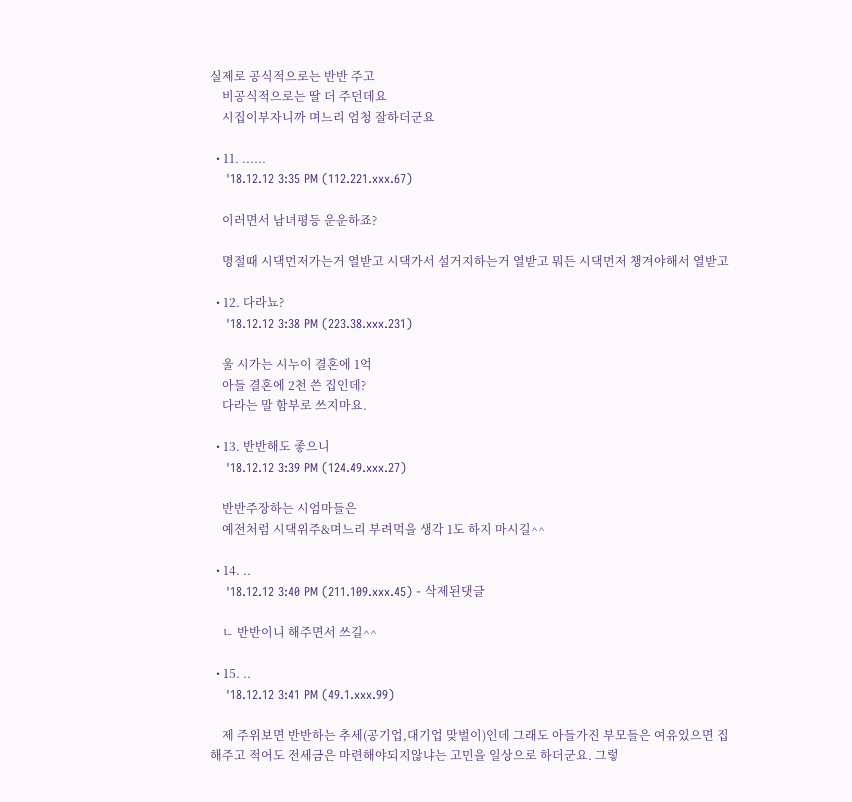실제로 공식적으로는 반반 주고
    비공식적으로는 딸 더 주던데요
    시집이부자니까 며느리 엄청 잘하더군요

  • 11. ......
    '18.12.12 3:35 PM (112.221.xxx.67)

    이러면서 남녀평등 운운하죠?

    명절때 시댁먼저가는거 열받고 시댁가서 설거지하는거 열받고 뭐든 시댁먼저 챙겨야해서 열받고

  • 12. 다라뇨?
    '18.12.12 3:38 PM (223.38.xxx.231)

    울 시가는 시누이 결혼에 1억
    아들 결혼에 2천 쓴 집인데?
    다라는 말 함부로 쓰지마요.

  • 13. 반반해도 좋으니
    '18.12.12 3:39 PM (124.49.xxx.27)

    반반주장하는 시엄마들은
    예전처럼 시댁위주&며느리 부려먹을 생각 1도 하지 마시길^^

  • 14. ..
    '18.12.12 3:40 PM (211.109.xxx.45) - 삭제된댓글

    ㄴ 반반이니 해주면서 쓰길^^

  • 15. ..
    '18.12.12 3:41 PM (49.1.xxx.99)

    제 주위보면 반반하는 추세(공기업,대기업 맞벌이)인데 그래도 아들가진 부모들은 여유있으면 집해주고 적어도 전세금은 마련해야되지않냐는 고민을 일상으로 하더군요. 그렇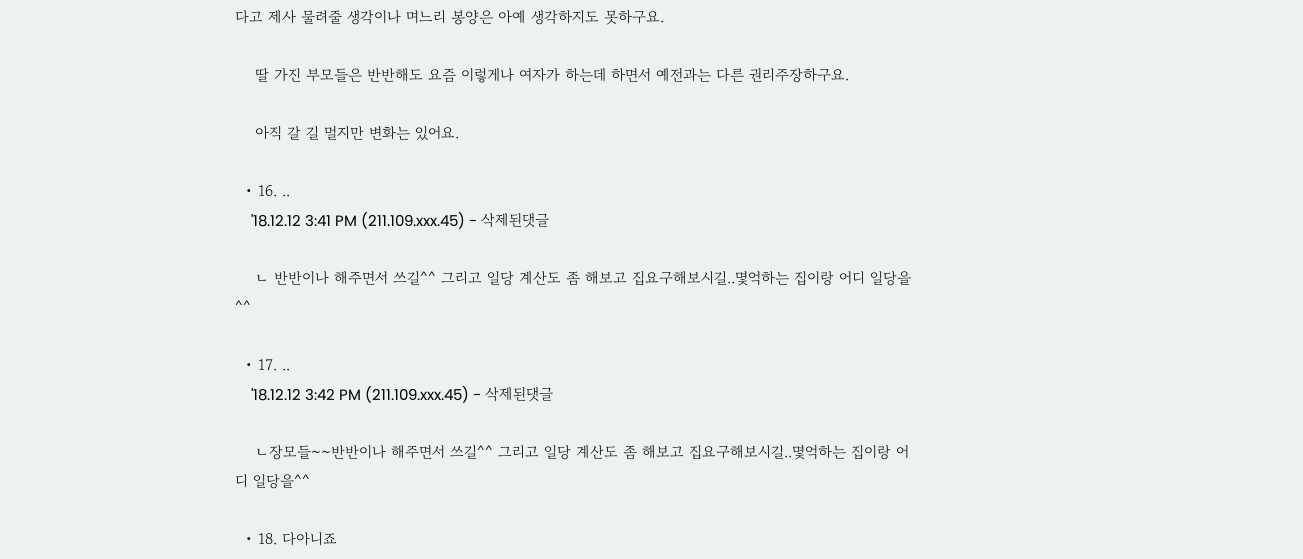다고 제사 물려줄 생각이나 며느리 봉양은 아예 생각하지도 못하구요.

    딸 가진 부모들은 반반해도 요즘 이렇게나 여자가 하는데 하면서 예전과는 다른 권리주장하구요.

    아직 갈 길 멀지만 변화는 있어요.

  • 16. ..
    '18.12.12 3:41 PM (211.109.xxx.45) - 삭제된댓글

    ㄴ 반반이나 해주면서 쓰길^^ 그리고 일당 계산도 좀 해보고 집요구해보시길..몇억하는 집이랑 어디 일당을^^

  • 17. ..
    '18.12.12 3:42 PM (211.109.xxx.45) - 삭제된댓글

    ㄴ장모들~~반반이나 해주면서 쓰길^^ 그리고 일당 계산도 좀 해보고 집요구해보시길..몇억하는 집이랑 어디 일당을^^

  • 18. 다아니죠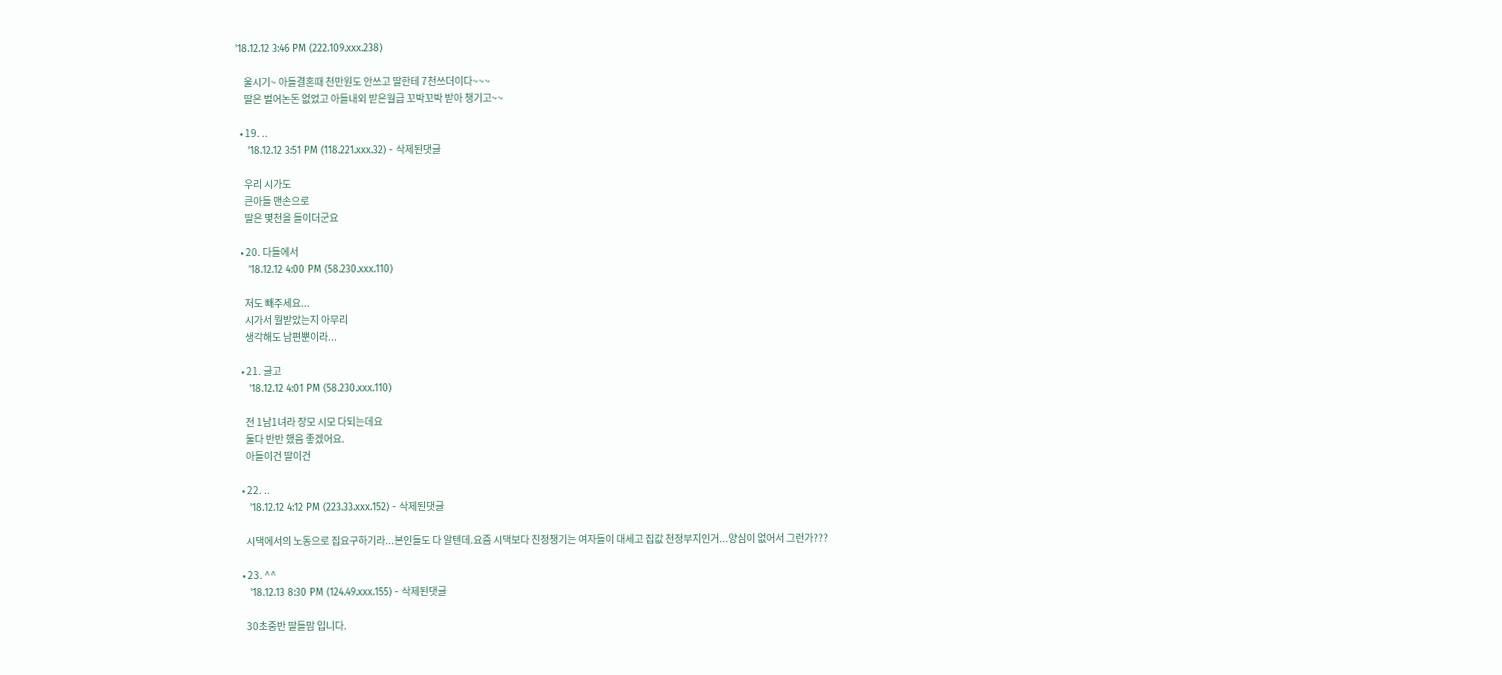'18.12.12 3:46 PM (222.109.xxx.238)

    울시기~ 아들결혼때 천만원도 안쓰고 딸한테 7천쓰더이다~~~
    딸은 벌어논돈 없었고 아들내외 받은월급 꼬박꼬박 받아 챙기고~~

  • 19. ..
    '18.12.12 3:51 PM (118.221.xxx.32) - 삭제된댓글

    우리 시가도
    큰아들 맨손으로
    딸은 몇천을 들이더군요

  • 20. 다들에서
    '18.12.12 4:00 PM (58.230.xxx.110)

    저도 빼주세요...
    시가서 뭘받았는지 아무리
    생각해도 남편뿐이라...

  • 21. 글고
    '18.12.12 4:01 PM (58.230.xxx.110)

    전 1남1녀라 장모 시모 다되는데요
    둘다 반반 했음 좋겠어요.
    아들이건 딸이건

  • 22. ..
    '18.12.12 4:12 PM (223.33.xxx.152) - 삭제된댓글

    시댁에서의 노동으로 집요구하기라...본인들도 다 알텐데.요즘 시댁보다 친정챙기는 여자들이 대세고 집값 천정부지인거...양심이 없어서 그런가???

  • 23. ^^
    '18.12.13 8:30 PM (124.49.xxx.155) - 삭제된댓글

    30초중반 딸들맘 입니다.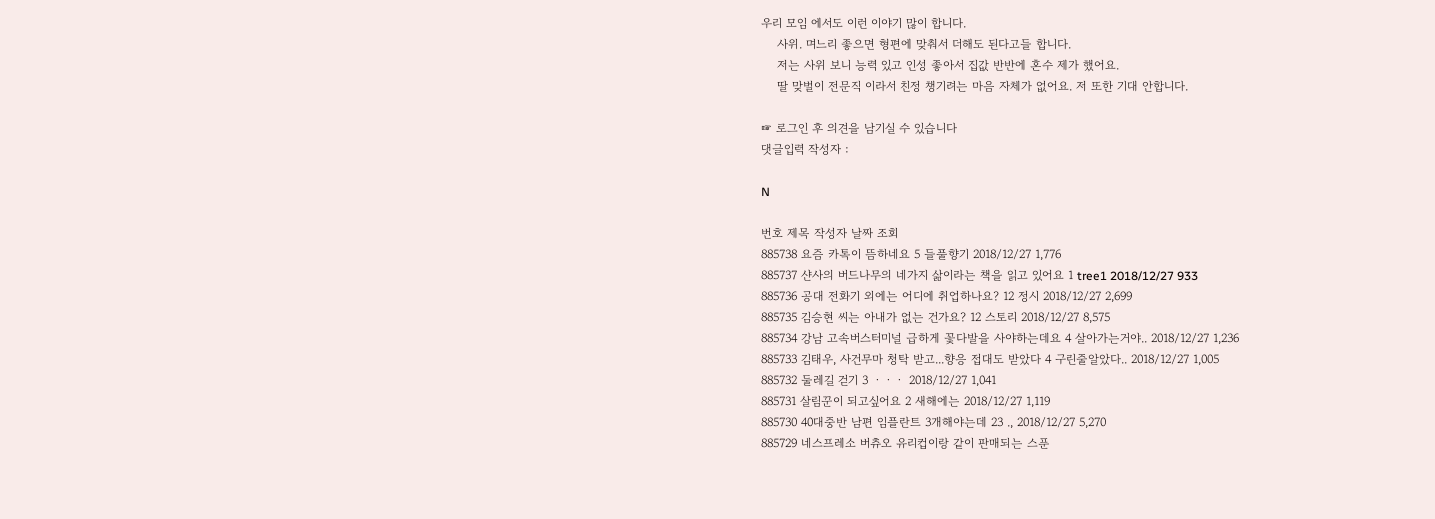우리 모임 에서도 이런 이야기 많이 합니다.
    사위. 며느리 좋으면 형편에 맞춰서 더해도 된다고들 합니다.
    저는 사위 보니 능력 있고 인성 좋아서 집값 반반에 혼수 제가 했어요.
    딸 맞벌이 전문직 이라서 친정 챙기려는 마음 자체가 없어요. 저 또한 기대 안합니다.

☞ 로그인 후 의견을 남기실 수 있습니다
댓글입력 작성자 :

N

번호 제목 작성자 날짜 조회
885738 요즘 카톡이 뜸하네요 5 들풀향기 2018/12/27 1,776
885737 샨사의 버드나무의 네가지 삶이라는 책을 읽고 있어요 1 tree1 2018/12/27 933
885736 공대 전화기 외에는 어디에 취업하나요? 12 정시 2018/12/27 2,699
885735 김승현 씨는 아내가 없는 건가요? 12 스토리 2018/12/27 8,575
885734 강남 고속버스터미널 급하게 꽃다발을 사야하는데요 4 살아가는거야.. 2018/12/27 1,236
885733 김태우, 사건무마 청탁 받고...향응 접대도 받았다 4 구린줄알았다.. 2018/12/27 1,005
885732 둘레길 걷기 3 ㆍㆍㆍ 2018/12/27 1,041
885731 살림꾼이 되고싶어요 2 새해에는 2018/12/27 1,119
885730 40대중반 남편 임플란트 3개해야는데 23 ., 2018/12/27 5,270
885729 네스프레소 버츄오 유리컵이랑 같이 판매되는 스푼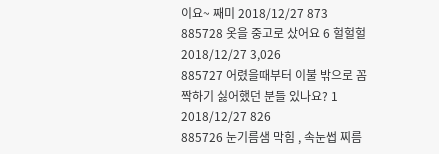이요~ 째미 2018/12/27 873
885728 옷을 중고로 샀어요 6 헐헐헐 2018/12/27 3,026
885727 어렸을때부터 이불 밖으로 꼼짝하기 싫어했던 분들 있나요? 1 2018/12/27 826
885726 눈기름샘 막힘 , 속눈썹 찌름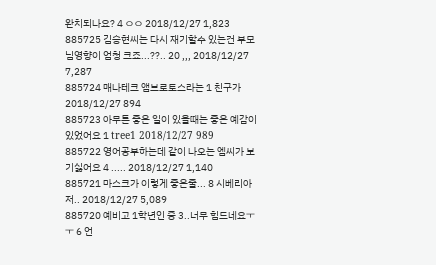완치되나요? 4 ㅇㅇ 2018/12/27 1,823
885725 김승현씨는 다시 재기할수 있는건 부모님영향이 엄청 크죠...??.. 20 ,,, 2018/12/27 7,287
885724 매나테크 앰브로토스라는 1 친구가 2018/12/27 894
885723 아무튼 좋은 일이 있을때는 좋은 예감이 있었어요 1 tree1 2018/12/27 989
885722 영어공부하는데 같이 나오는 엠씨가 보기싫어요 4 ..... 2018/12/27 1,140
885721 마스크가 이렇게 좋은줄... 8 시베리아 저.. 2018/12/27 5,089
885720 예비고 1학년인 중 3..너무 힘드네요ㅜㅜ 6 언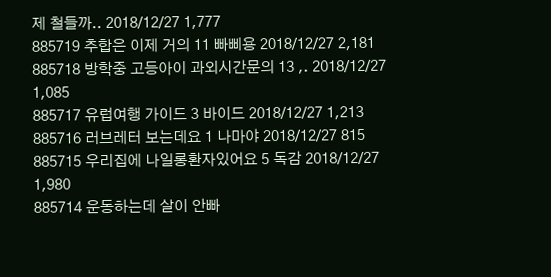제 철들까.. 2018/12/27 1,777
885719 추합은 이제 거의 11 빠삐용 2018/12/27 2,181
885718 방학중 고등아이 과외시간문의 13 ,. 2018/12/27 1,085
885717 유럽여행 가이드 3 바이드 2018/12/27 1,213
885716 러브레터 보는데요 1 나마야 2018/12/27 815
885715 우리집에 나일롱환자있어요 5 독감 2018/12/27 1,980
885714 운동하는데 살이 안빠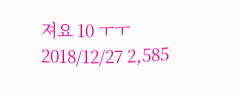져요 10 ㅜㅜ 2018/12/27 2,585